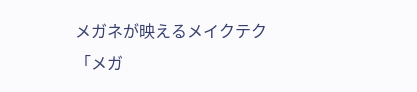メガネが映えるメイクテク
「メガ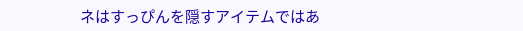ネはすっぴんを隠すアイテムではあ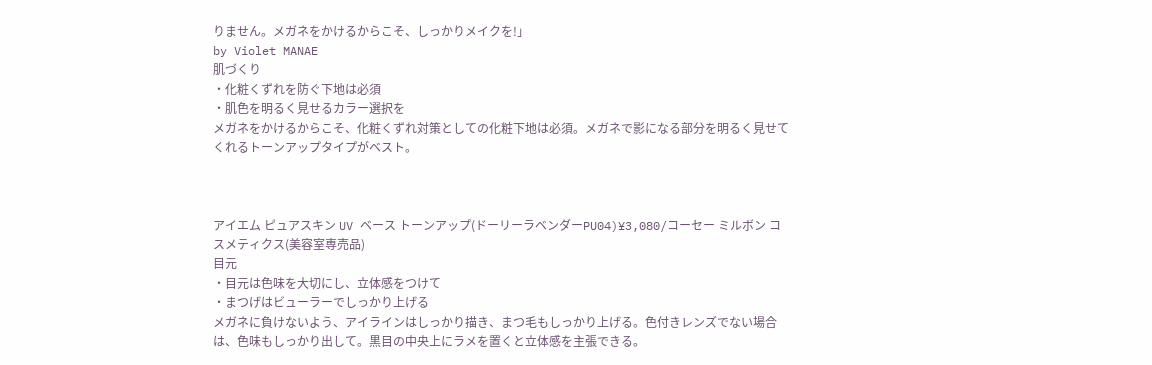りません。メガネをかけるからこそ、しっかりメイクを!」
by Violet MANAE
肌づくり
・化粧くずれを防ぐ下地は必須
・肌色を明るく見せるカラー選択を
メガネをかけるからこそ、化粧くずれ対策としての化粧下地は必須。メガネで影になる部分を明るく見せてくれるトーンアップタイプがベスト。



アイエム ピュアスキン UV ベース トーンアップ(ドーリーラベンダーPU04)¥3,080/コーセー ミルボン コスメティクス(美容室専売品)
目元
・目元は色味を大切にし、立体感をつけて
・まつげはビューラーでしっかり上げる
メガネに負けないよう、アイラインはしっかり描き、まつ毛もしっかり上げる。色付きレンズでない場合は、色味もしっかり出して。黒目の中央上にラメを置くと立体感を主張できる。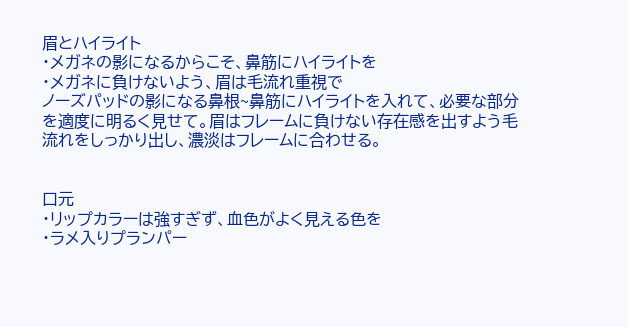眉とハイライト
・メガネの影になるからこそ、鼻筋にハイライトを
・メガネに負けないよう、眉は毛流れ重視で
ノーズパッドの影になる鼻根~鼻筋にハイライトを入れて、必要な部分を適度に明るく見せて。眉はフレームに負けない存在感を出すよう毛流れをしっかり出し、濃淡はフレームに合わせる。


口元
・リップカラーは強すぎず、血色がよく見える色を
・ラメ入りプランパー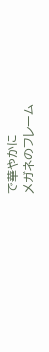で華やかに
メガネのフレーム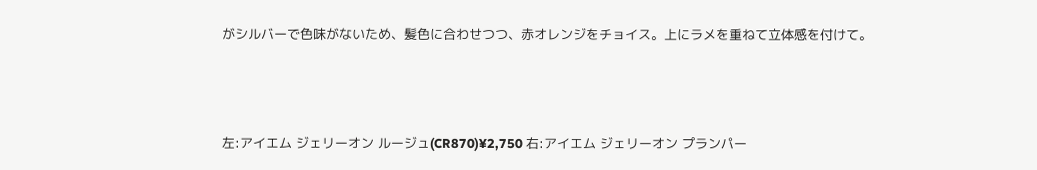がシルバーで色味がないため、髪色に合わせつつ、赤オレンジをチョイス。上にラメを重ねて立体感を付けて。




左:アイエム ジェリーオン ルージュ(CR870)¥2,750 右:アイエム ジェリーオン プランパー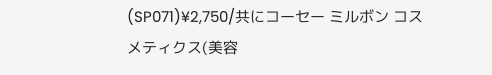(SP071)¥2,750/共にコーセー ミルボン コスメティクス(美容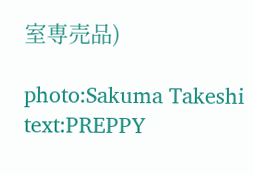室専売品)

photo:Sakuma Takeshi text:PREPPY